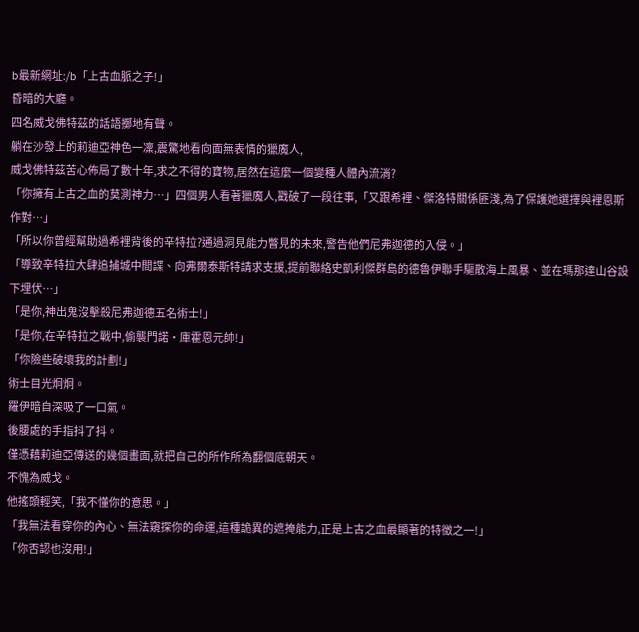b最新網址:/b「上古血脈之子!」
昏暗的大廳。
四名威戈佛特茲的話語擲地有聲。
躺在沙發上的莉迪亞神色一凜,震驚地看向面無表情的獵魔人,
威戈佛特茲苦心佈局了數十年,求之不得的寶物,居然在這麼一個變種人體內流淌?
「你擁有上古之血的莫測神力…」四個男人看著獵魔人,戳破了一段往事,「又跟希裡、傑洛特關係匪淺,為了保護她選擇與裡恩斯作對…」
「所以你曾經幫助過希裡背後的辛特拉?通過洞見能力瞥見的未來,警告他們尼弗迦德的入侵。」
「導致辛特拉大肆追捕城中間諜、向弗爾泰斯特請求支援,提前聯絡史凱利傑群島的德魯伊聯手驅散海上風暴、並在瑪那達山谷設下埋伏…」
「是你,神出鬼沒擊殺尼弗迦德五名術士!」
「是你,在辛特拉之戰中,偷襲門諾·庫霍恩元帥!」
「你險些破壞我的計劃!」
術士目光炯炯。
羅伊暗自深吸了一口氣。
後腰處的手指抖了抖。
僅憑藉莉迪亞傳送的幾個畫面,就把自己的所作所為翻個底朝天。
不愧為威戈。
他搖頭輕笑,「我不懂你的意思。」
「我無法看穿你的內心、無法窺探你的命運,這種詭異的遮掩能力,正是上古之血最顯著的特徵之一!」
「你否認也沒用!」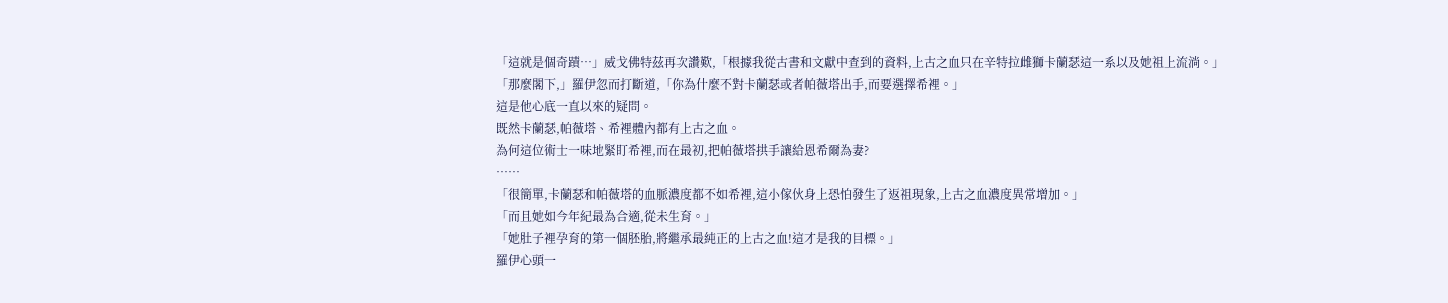「這就是個奇蹟…」威戈佛特茲再次讚歎,「根據我從古書和文獻中查到的資料,上古之血只在辛特拉雌獅卡蘭瑟這一系以及她祖上流淌。」
「那麼閣下,」羅伊忽而打斷道,「你為什麼不對卡蘭瑟或者帕薇塔出手,而要選擇希裡。」
這是他心底一直以來的疑問。
既然卡蘭瑟,帕薇塔、希裡體內都有上古之血。
為何這位術士一味地緊盯希裡,而在最初,把帕薇塔拱手讓給恩希爾為妻?
……
「很簡單,卡蘭瑟和帕薇塔的血脈濃度都不如希裡,這小傢伙身上恐怕發生了返祖現象,上古之血濃度異常增加。」
「而且她如今年紀最為合適,從未生育。」
「她肚子裡孕育的第一個胚胎,將繼承最純正的上古之血!這才是我的目標。」
羅伊心頭一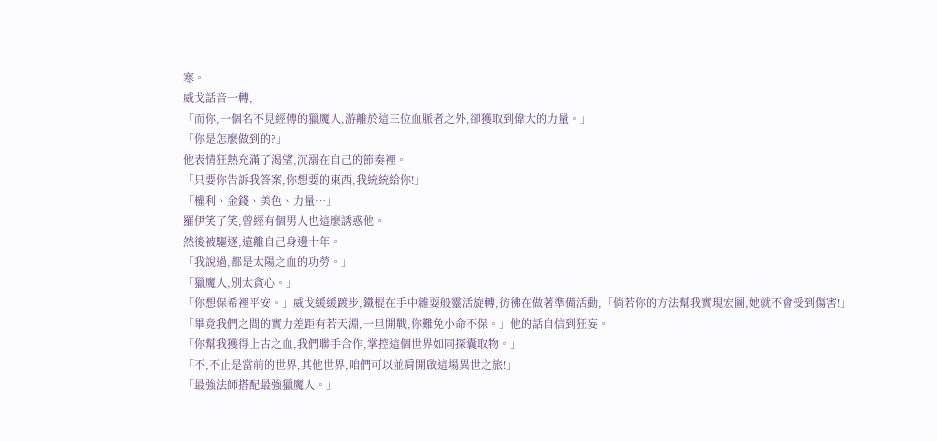寒。
威戈話音一轉,
「而你,一個名不見經傳的獵魔人,游離於這三位血脈者之外,卻獲取到偉大的力量。」
「你是怎麼做到的?」
他表情狂熱充滿了渴望,沉溺在自己的節奏裡。
「只要你告訴我答案,你想要的東西,我統統給你!」
「權利、金錢、美色、力量…」
羅伊笑了笑,曾經有個男人也這麼誘惑他。
然後被驅逐,遠離自己身邊十年。
「我說過,都是太陽之血的功勞。」
「獵魔人,別太貪心。」
「你想保希裡平安。」威戈緩緩踱步,鐵棍在手中雜耍般靈活旋轉,彷彿在做著準備活動,「倘若你的方法幫我實現宏圖,她就不會受到傷害!」
「畢竟我們之間的實力差距有若天淵,一旦開戰,你難免小命不保。」他的話自信到狂妄。
「你幫我獲得上古之血,我們聯手合作,掌控這個世界如同探囊取物。」
「不,不止是當前的世界,其他世界,咱們可以並肩開啟這場異世之旅!」
「最強法師搭配最強獵魔人。」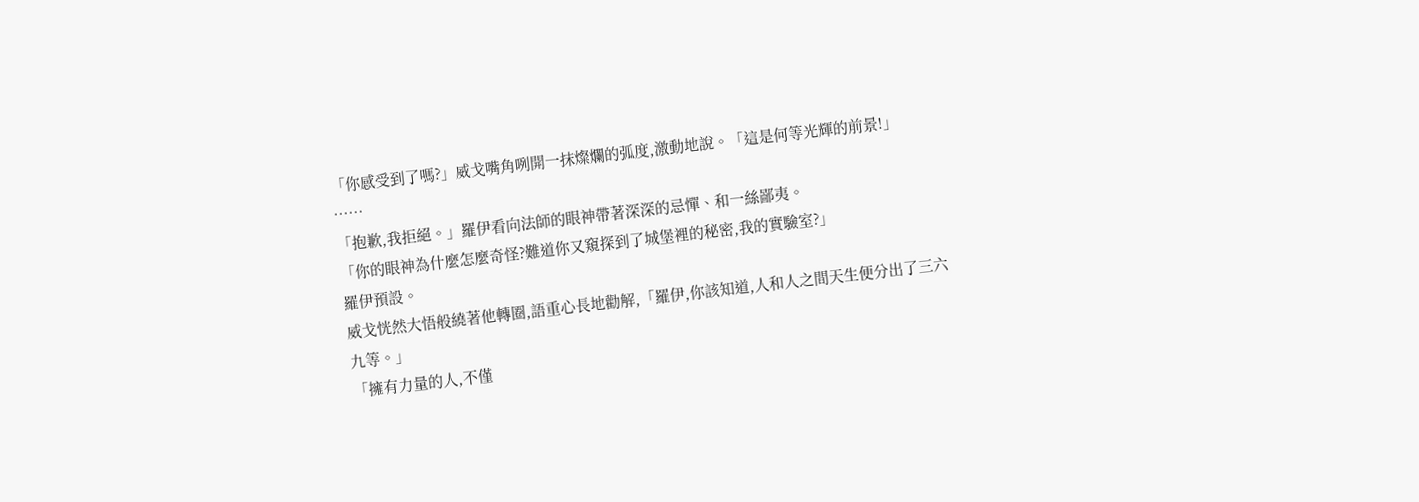「你感受到了嗎?」威戈嘴角咧開一抹燦爛的弧度,激動地說。「這是何等光輝的前景!」
……
「抱歉,我拒絕。」羅伊看向法師的眼神帶著深深的忌憚、和一絲鄙夷。
「你的眼神為什麼怎麼奇怪?難道你又窺探到了城堡裡的秘密,我的實驗室?」
羅伊預設。
威戈恍然大悟般繞著他轉圈,語重心長地勸解,「羅伊,你該知道,人和人之間天生便分出了三六九等。」
「擁有力量的人,不僅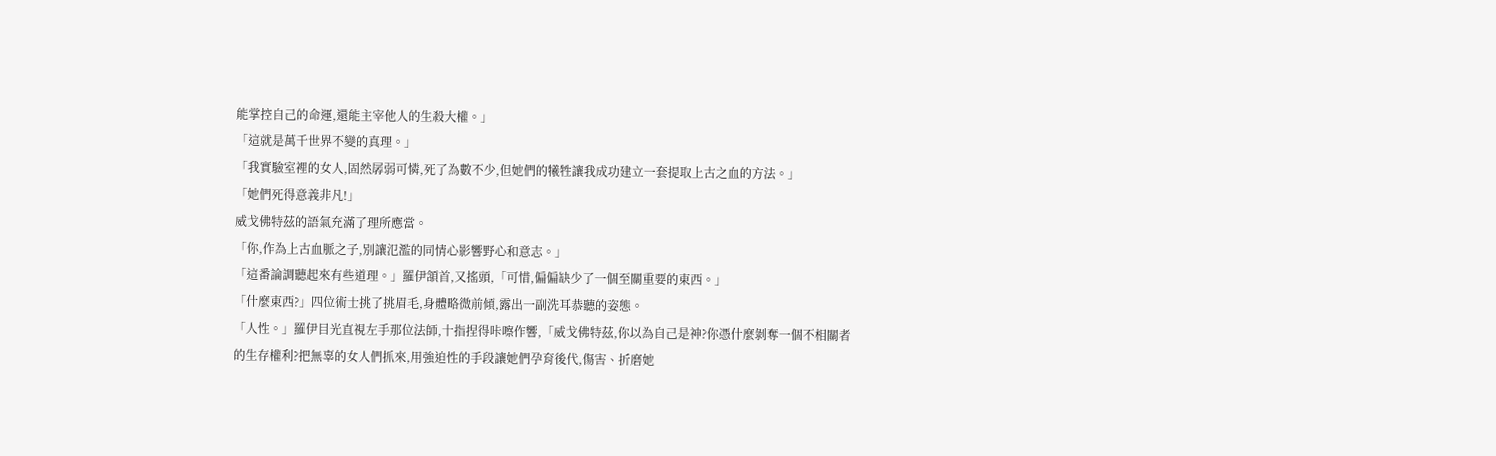能掌控自己的命運,還能主宰他人的生殺大權。」
「這就是萬千世界不變的真理。」
「我實驗室裡的女人,固然孱弱可憐,死了為數不少,但她們的犧牲讓我成功建立一套提取上古之血的方法。」
「她們死得意義非凡!」
威戈佛特茲的語氣充滿了理所應當。
「你,作為上古血脈之子,別讓氾濫的同情心影響野心和意志。」
「這番論調聽起來有些道理。」羅伊頷首,又搖頭,「可惜,偏偏缺少了一個至關重要的東西。」
「什麼東西?」四位術士挑了挑眉毛,身體略微前傾,露出一副洗耳恭聽的姿態。
「人性。」羅伊目光直視左手那位法師,十指捏得咔嚓作響,「威戈佛特茲,你以為自己是神?你憑什麼剝奪一個不相關者的生存權利?把無辜的女人們抓來,用強迫性的手段讓她們孕育後代,傷害、折磨她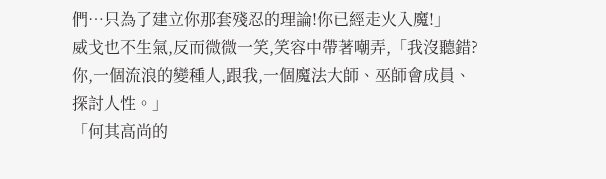們…只為了建立你那套殘忍的理論!你已經走火入魔!」
威戈也不生氣,反而微微一笑,笑容中帶著嘲弄,「我沒聽錯?你,一個流浪的變種人,跟我,一個魔法大師、巫師會成員、探討人性。」
「何其高尚的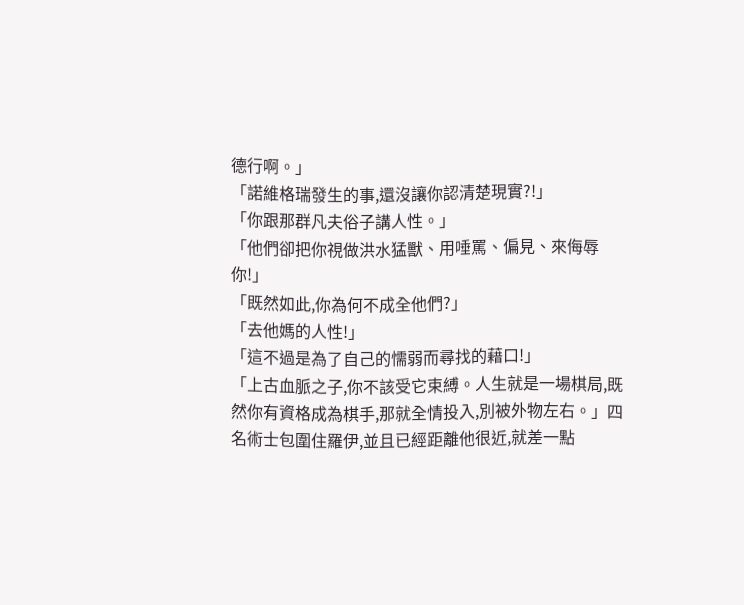德行啊。」
「諾維格瑞發生的事,還沒讓你認清楚現實?!」
「你跟那群凡夫俗子講人性。」
「他們卻把你視做洪水猛獸、用唾罵、偏見、來侮辱你!」
「既然如此,你為何不成全他們?」
「去他媽的人性!」
「這不過是為了自己的懦弱而尋找的藉口!」
「上古血脈之子,你不該受它束縛。人生就是一場棋局,既然你有資格成為棋手,那就全情投入,別被外物左右。」四名術士包圍住羅伊,並且已經距離他很近,就差一點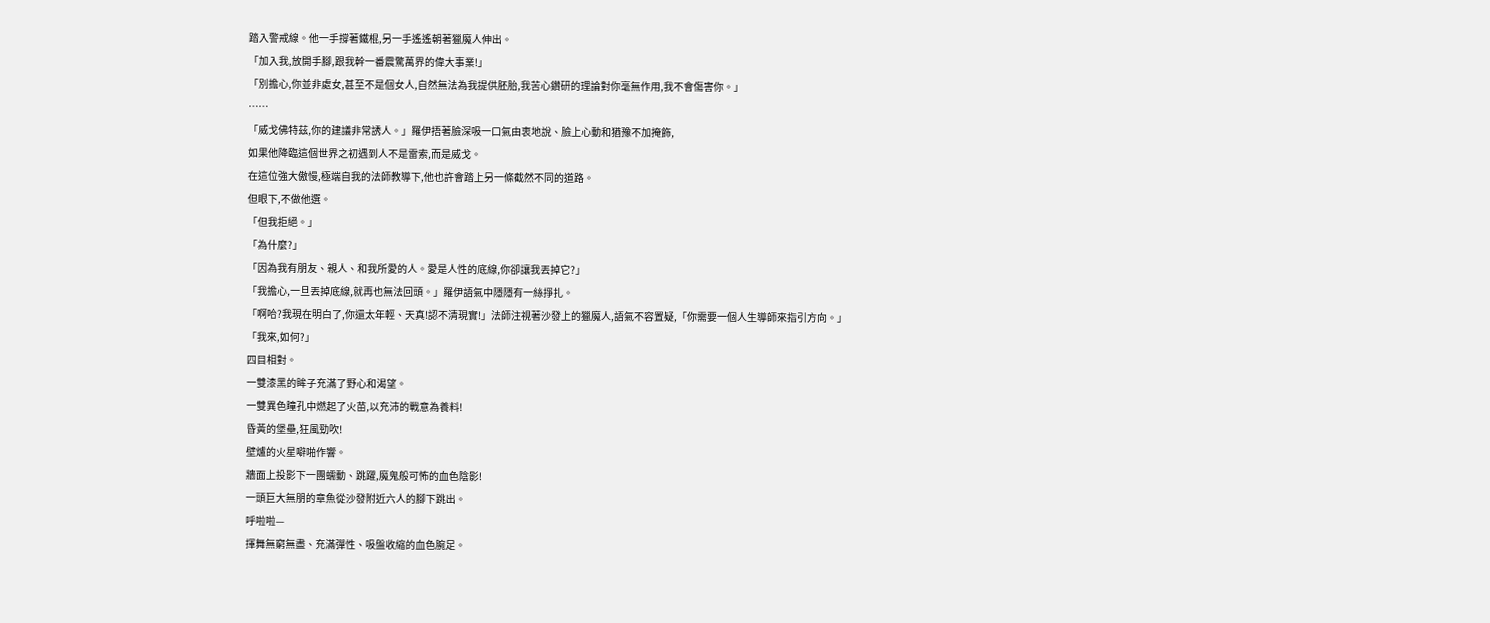踏入警戒線。他一手撐著鐵棍,另一手遙遙朝著獵魔人伸出。
「加入我,放開手腳,跟我幹一番震驚萬界的偉大事業!」
「別擔心,你並非處女,甚至不是個女人,自然無法為我提供胚胎,我苦心鑽研的理論對你毫無作用,我不會傷害你。」
……
「威戈佛特茲,你的建議非常誘人。」羅伊捂著臉深吸一口氣由衷地說、臉上心動和猶豫不加掩飾,
如果他降臨這個世界之初遇到人不是雷索,而是威戈。
在這位強大傲慢,極端自我的法師教導下,他也許會踏上另一條截然不同的道路。
但眼下,不做他選。
「但我拒絕。」
「為什麼?」
「因為我有朋友、親人、和我所愛的人。愛是人性的底線,你卻讓我丟掉它?」
「我擔心,一旦丟掉底線,就再也無法回頭。」羅伊語氣中隱隱有一絲掙扎。
「啊哈?我現在明白了,你還太年輕、天真!認不清現實!」法師注視著沙發上的獵魔人,語氣不容置疑,「你需要一個人生導師來指引方向。」
「我來,如何?」
四目相對。
一雙漆黑的眸子充滿了野心和渴望。
一雙異色瞳孔中燃起了火苗,以充沛的戰意為養料!
昏黃的堡壘,狂風勁吹!
壁爐的火星噼啪作響。
牆面上投影下一團蠕動、跳躍,魔鬼般可怖的血色陰影!
一頭巨大無朋的章魚從沙發附近六人的腳下跳出。
呼啦啦—
揮舞無窮無盡、充滿彈性、吸盤收縮的血色腕足。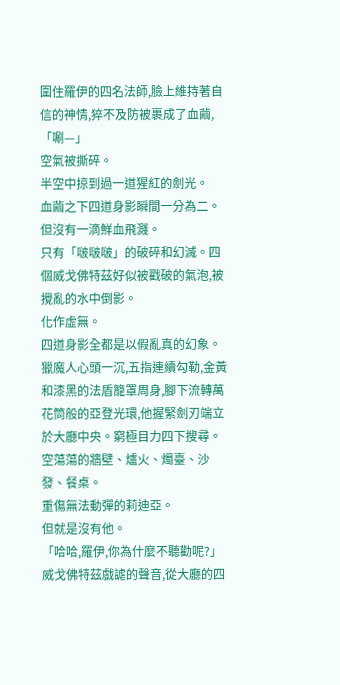圍住羅伊的四名法師,臉上維持著自信的神情,猝不及防被裹成了血繭,
「唰—」
空氣被撕碎。
半空中掠到過一道猩紅的劍光。
血繭之下四道身影瞬間一分為二。
但沒有一滴鮮血飛濺。
只有「啵啵啵」的破碎和幻滅。四個威戈佛特茲好似被戳破的氣泡,被攪亂的水中倒影。
化作虛無。
四道身影全都是以假亂真的幻象。
獵魔人心頭一沉,五指連續勾勒,金黃和漆黑的法盾籠罩周身,腳下流轉萬花筒般的亞登光環,他握緊劍刃端立於大廳中央。窮極目力四下搜尋。
空蕩蕩的牆壁、爐火、燭臺、沙發、餐桌。
重傷無法動彈的莉迪亞。
但就是沒有他。
「哈哈,羅伊,你為什麼不聽勸呢?」
威戈佛特茲戲謔的聲音,從大廳的四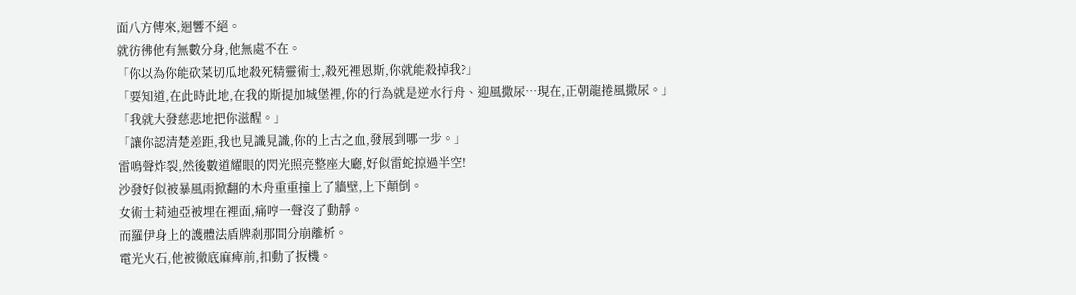面八方傳來,迴響不絕。
就彷彿他有無數分身,他無處不在。
「你以為你能砍菜切瓜地殺死精靈術士,殺死裡恩斯,你就能殺掉我?」
「要知道,在此時此地,在我的斯提加城堡裡,你的行為就是逆水行舟、迎風撒尿…現在,正朝龍捲風撒尿。」
「我就大發慈悲地把你滋醒。」
「讓你認清楚差距,我也見識見識,你的上古之血,發展到哪一步。」
雷鳴聲炸裂,然後數道耀眼的閃光照亮整座大廳,好似雷蛇掠過半空!
沙發好似被暴風雨掀翻的木舟重重撞上了牆壁,上下顛倒。
女術士莉迪亞被埋在裡面,痛哼一聲沒了動靜。
而羅伊身上的護體法盾牌剎那間分崩離析。
電光火石,他被徹底麻痺前,扣動了扳機。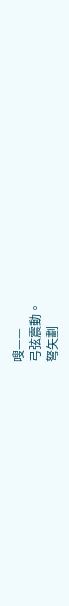嗖——
弓弦震動。
弩矢劃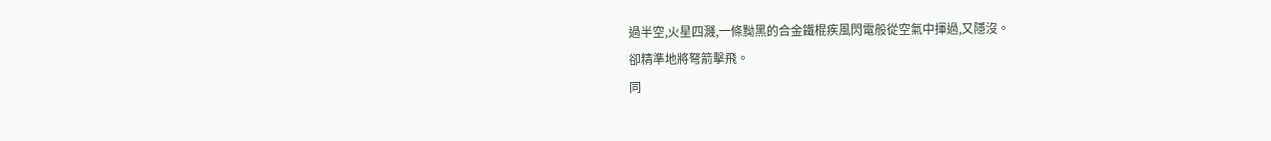過半空,火星四濺,一條黝黑的合金鐵棍疾風閃電般從空氣中揮過,又隱沒。
卻精準地將弩箭擊飛。
同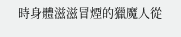時身體滋滋冒煙的獵魔人從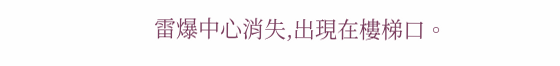雷爆中心消失,出現在樓梯口。